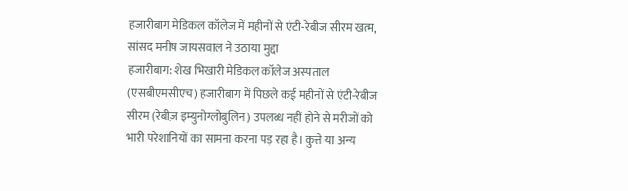हजारीबाग मेडिकल कॉलेज में महीनों से एंटी-रेबीज सीरम खत्म, सांसद मनीष जायसवाल ने उठाया मुद्दा
हजारीबाग: शेख भिखारी मेडिकल कॉलेज अस्पताल (एसबीएमसीएच) हजारीबाग में पिछले कई महीनों से एंटी-रेबीज सीरम (रेबीज़ इम्युनोग्लोबुलिन) उपलब्ध नहीं होने से मरीजों को भारी परेशानियों का सामना करना पड़ रहा है। कुत्ते या अन्य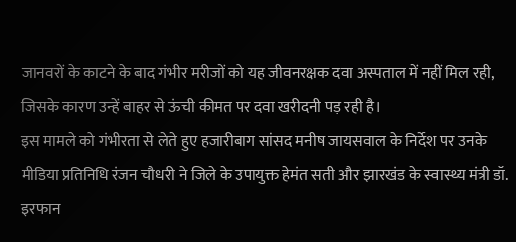जानवरों के काटने के बाद गंभीर मरीजों को यह जीवनरक्षक दवा अस्पताल में नहीं मिल रही, जिसके कारण उन्हें बाहर से ऊंची कीमत पर दवा खरीदनी पड़ रही है।
इस मामले को गंभीरता से लेते हुए हजारीबाग सांसद मनीष जायसवाल के निर्देश पर उनके मीडिया प्रतिनिधि रंजन चौधरी ने जिले के उपायुक्त हेमंत सती और झारखंड के स्वास्थ्य मंत्री डॉ. इरफान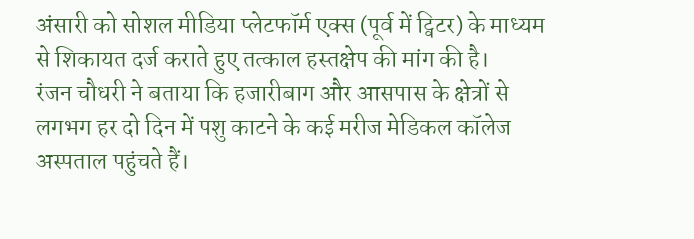अंसारी को सोशल मीडिया प्लेटफॉर्म एक्स (पूर्व में ट्विटर) के माध्यम से शिकायत दर्ज कराते हुए तत्काल हस्तक्षेप की मांग की है।
रंजन चौधरी ने बताया कि हजारीबाग और आसपास के क्षेत्रों से लगभग हर दो दिन में पशु काटने के कई मरीज मेडिकल कॉलेज अस्पताल पहुंचते हैं।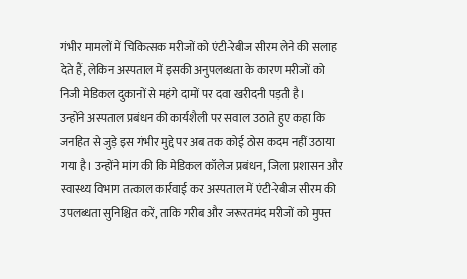गंभीर मामलों में चिकित्सक मरीजों को एंटी-रेबीज सीरम लेने की सलाह देते हैं, लेकिन अस्पताल में इसकी अनुपलब्धता के कारण मरीजों को निजी मेडिकल दुकानों से महंगे दामों पर दवा खरीदनी पड़ती है।
उन्होंने अस्पताल प्रबंधन की कार्यशैली पर सवाल उठाते हुए कहा कि जनहित से जुड़े इस गंभीर मुद्दे पर अब तक कोई ठोस कदम नहीं उठाया गया है। उन्होंने मांग की कि मेडिकल कॉलेज प्रबंधन, जिला प्रशासन और स्वास्थ्य विभाग तत्काल कार्रवाई कर अस्पताल में एंटी-रेबीज सीरम की उपलब्धता सुनिश्चित करें, ताकि गरीब और जरूरतमंद मरीजों को मुफ्त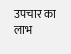उपचार का लाभ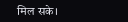मिल सके।